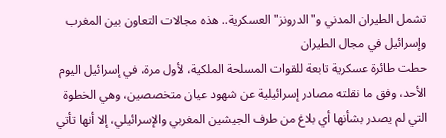تشمل الطيران المدني و"الدرونز" العسكرية.. هذه مجالات التعاون بين المغرب وإسرائيل في مجال الطيران
حطت طائرة عسكرية تابعة للقوات المسلحة الملكية، لأول مرة، في إسرائيل اليوم الأحد، وفق ما نقلته مصادر إسرائيلية عن شهود عيان متخصصين، وهي الخطوة التي لم يصدر بشأنها أي بلاغ من طرف الجيشين المغربي والإسرائيلي، إلا أنها تأتي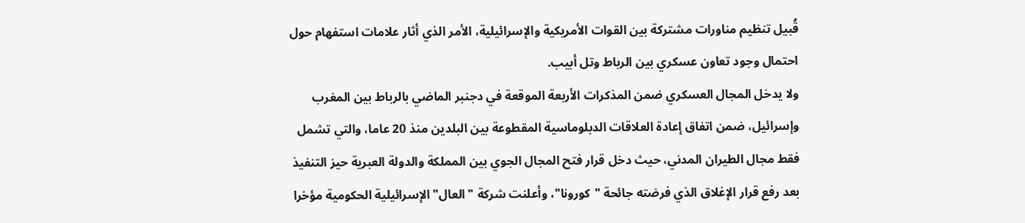قُبيل تنظيم مناورات مشتركة بين القوات الأمريكية والإسرائيلية، الأمر الذي أثار علامات استفهام حول احتمال وجود تعاون عسكري بين الرباط وتل أبيب.
ولا يدخل المجال العسكري ضمن المذكرات الأربعة الموقعة في دجنبر الماضي بالرباط بين المغرب وإسرائيل، ضمن اتفاق إعادة العلاقات الدبلوماسية المقطوعة بين البلدين منذ 20 عاما، والتي تشمل فقط مجال الطيران المدني، حيث دخل قرار فتح المجال الجوي بين المملكة والدولة العبرية حيز التنفيذ بعد رفع قرار الإغلاق الذي فرضته جائحة "كورونا"، وأعلنت شركة "العال" الإسرائيلية الحكومية مؤخرا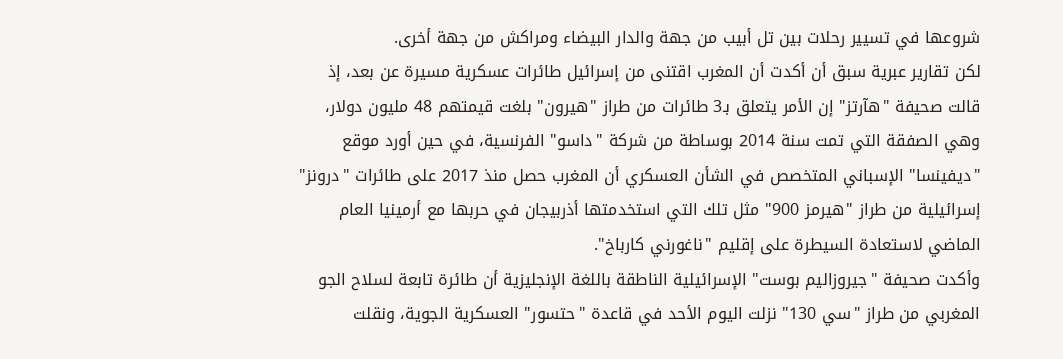شروعها في تسيير رحلات بين تل أبيب من جهة والدار البيضاء ومراكش من جهة أخرى.
لكن تقارير عبرية سبق أن أكدت أن المغرب اقتنى من إسرائيل طائرات عسكرية مسيرة عن بعد، إذ قالت صحيفة "هآرتز" إن الأمر يتعلق بـ3 طائرات من طراز "هيرون" بلغت قيمتهم 48 مليون دولار، وهي الصفقة التي تمت سنة 2014 بوساطة من شركة "داسو" الفرنسية، في حين أورد موقع "ديفينسا" الإسباني المتخصص في الشأن العسكري أن المغرب حصل منذ 2017 على طائرات "درونز" إسرائيلية من طراز "هيرمز 900" مثل تلك التي استخدمتها أذربيجان في حربها مع أرمينيا العام الماضي لاستعادة السيطرة على إقليم "ناغورني كارباخ".
وأكدت صحيفة "جيروزاليم بوست" الإسرائيلية الناطقة باللغة الإنجليزية أن طائرة تابعة لسلاح الجو المغربي من طراز "سي 130" نزلت اليوم الأحد في قاعدة "حتسور" العسكرية الجوية، ونقلت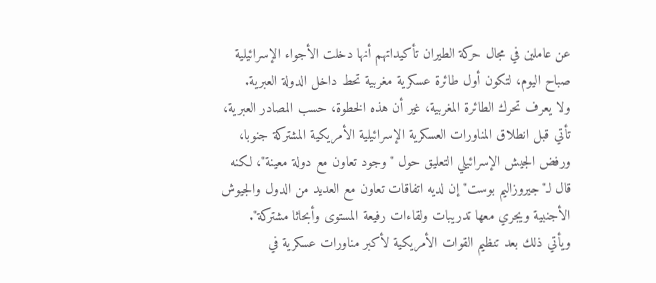عن عاملين في مجال حركة الطيران تأكيداتهم أنها دخلت الأجواء الإسرائيلية صباح اليوم، لتكون أول طائرة عسكرية مغربية تحط داخل الدولة العبرية.
ولا يعرف تحرك الطائرة المغربية، غير أن هذه الخطوة، حسب المصادر العبرية، تأتي قبل انطلاق المناورات العسكرية الإسرائيلية الأمريكية المشتركة جنوبا، ورفض الجيش الإسرائيلي التعليق حول "وجود تعاون مع دولة معينة"، لكنه قال لـ"جيروزاليم بوست" إن لديه اتفاقات تعاون مع العديد من الدول والجيوش الأجنبية ويجري معها تدريبات ولقاءات رفيعة المستوى وأبحاثا مشتركة".
ويأتي ذلك بعد تنظيم القوات الأمريكية لأكبر مناورات عسكرية في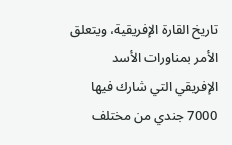تاريخ القارة الإفريقية، ويتعلق الأمر بمناورات الأسد الإفريقي التي شارك فيها 7000 جندي من مختلف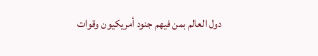دول العالم بمن فيهم جنود أمريكيون وقوات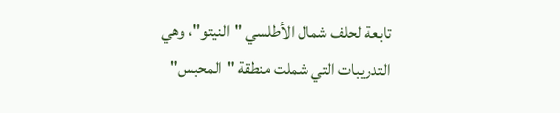تابعة لحلف شمال الأطلسي "النيتو"، وهي التدريبات التي شملت منطقة "المحبس"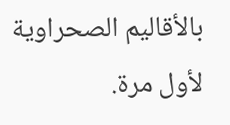بالأقاليم الصحراوية لأول مرة.